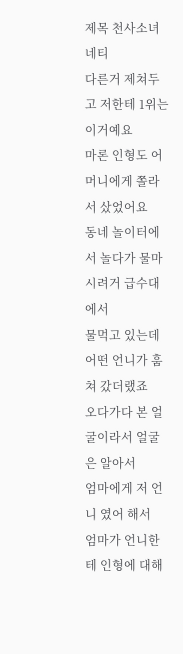제목 천사소녀 네티
다른거 제쳐두고 저한테 1위는 이거예요
마론 인형도 어머니에게 쫄라서 샀었어요
동네 놀이터에서 놀다가 물마시려거 급수대에서
물먹고 있는데 어떤 언니가 훔쳐 갔더랬죠
오다가다 본 얼굴이라서 얼굴은 알아서
엄마에게 저 언니 였어 해서
엄마가 언니한테 인형에 대해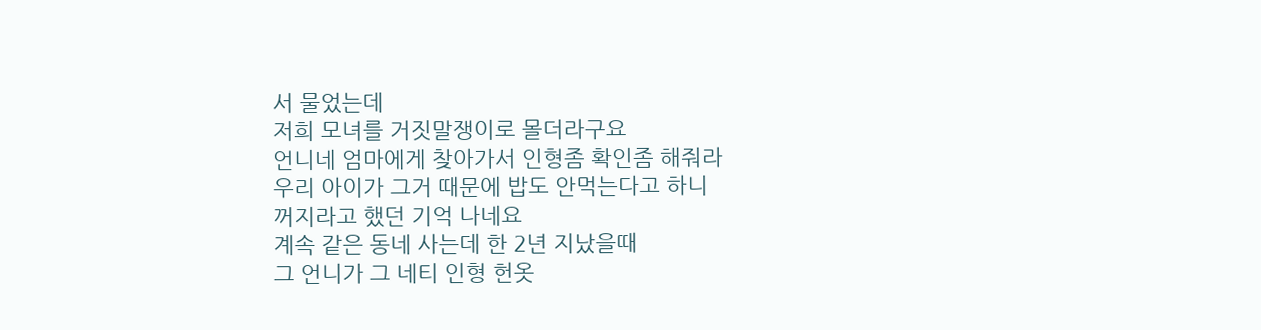서 물었는데
저희 모녀를 거짓말쟁이로 몰더라구요
언니네 엄마에게 찾아가서 인형좀 확인좀 해줘라
우리 아이가 그거 때문에 밥도 안먹는다고 하니
꺼지라고 했던 기억 나네요
계속 같은 동네 사는데 한 2년 지났을때
그 언니가 그 네티 인형 헌옷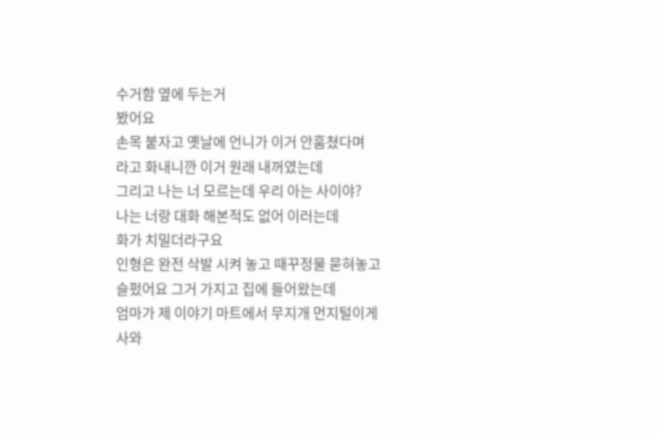수거함 옆에 두는거
봤어요
손목 붙자고 옛날에 언니가 이거 안훔쳤다며
라고 화내니깐 이거 원래 내꺼였는데
그리고 나는 너 모르는데 우리 아는 사이야?
나는 너랑 대화 해본적도 없어 이러는데
화가 치밀더라구요
인형은 완전 삭발 시켜 놓고 때꾸정물 묻혀놓고
슬펐어요 그거 가지고 집에 들어왔는데
엄마가 제 이야기 마트에서 무지개 먼지털이게
사와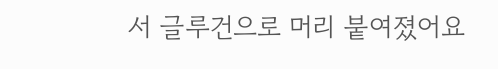서 글루건으로 머리 붙여졌어요